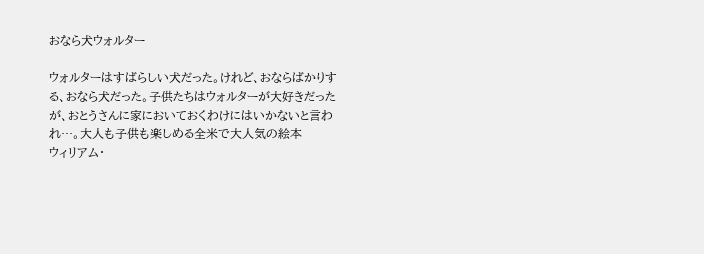おなら犬ウォルター

ウォルターはすばらしい犬だった。けれど、おならばかりする、おなら犬だった。子供たちはウォルターが大好きだったが、おとうさんに家においておくわけにはいかないと言われ…。大人も子供も楽しめる全米で大人気の絵本
ウィリアム・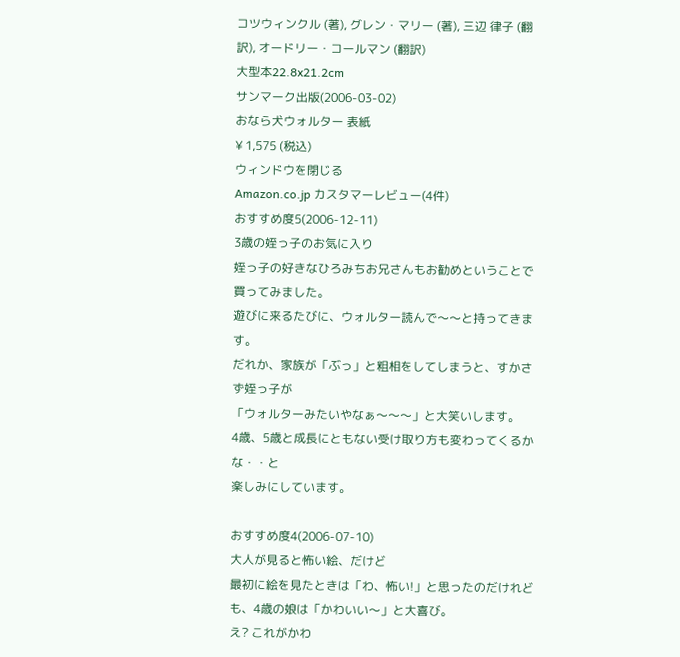コツウィンクル (著), グレン・マリー (著), 三辺 律子 (翻訳), オードリー・コールマン (翻訳)
大型本22.8x21.2cm
サンマーク出版(2006-03-02)
おなら犬ウォルター 表紙
¥ 1,575 (税込)
ウィンドウを閉じる
Amazon.co.jp カスタマーレビュー(4件)
おすすめ度5(2006-12-11)
3歳の姪っ子のお気に入り
姪っ子の好きなひろみちお兄さんもお勧めということで買ってみました。
遊びに来るたびに、ウォルター読んで〜〜と持ってきます。
だれか、家族が「ぶっ」と粗相をしてしまうと、すかさず姪っ子が
「ウォルターみたいやなぁ〜〜〜」と大笑いします。
4歳、5歳と成長にともない受け取り方も変わってくるかな・・と
楽しみにしています。

おすすめ度4(2006-07-10)
大人が見ると怖い絵、だけど
最初に絵を見たときは「わ、怖い!」と思ったのだけれども、4歳の娘は「かわいい〜」と大喜び。
え? これがかわ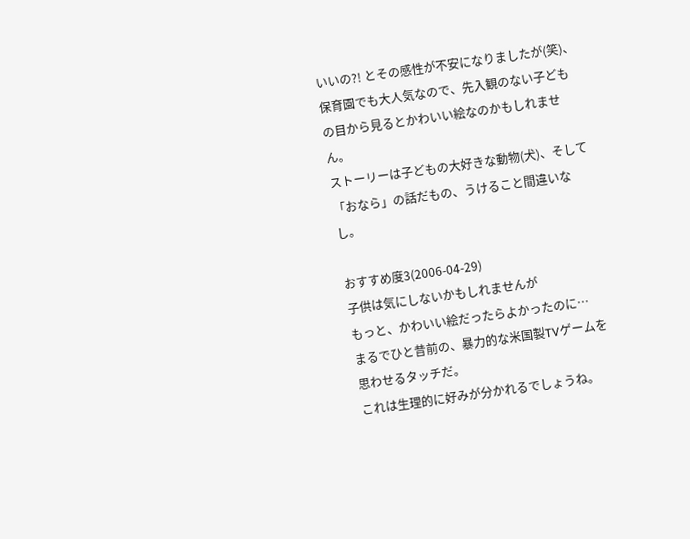いいの?! とその感性が不安になりましたが(笑)、保育園でも大人気なので、先入観のない子どもの目から見るとかわいい絵なのかもしれません。
ストーリーは子どもの大好きな動物(犬)、そして「おなら」の話だもの、うけること間違いなし。

おすすめ度3(2006-04-29)
子供は気にしないかもしれませんが
もっと、かわいい絵だったらよかったのに…
まるでひと昔前の、暴力的な米国製TVゲームを思わせるタッチだ。
これは生理的に好みが分かれるでしょうね。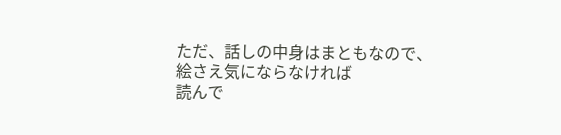ただ、話しの中身はまともなので、絵さえ気にならなければ
読んで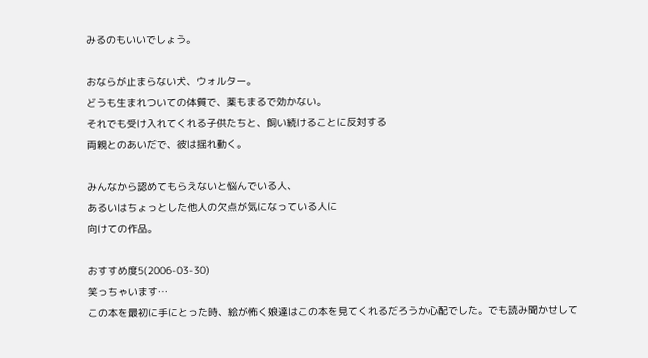みるのもいいでしょう。

おならが止まらない犬、ウォルター。
どうも生まれついての体質で、薬もまるで効かない。
それでも受け入れてくれる子供たちと、飼い続けることに反対する
両親とのあいだで、彼は揺れ動く。

みんなから認めてもらえないと悩んでいる人、
あるいはちょっとした他人の欠点が気になっている人に
向けての作品。

おすすめ度5(2006-03-30)
笑っちゃいます…
この本を最初に手にとった時、絵が怖く娘達はこの本を見てくれるだろうか心配でした。でも読み聞かせして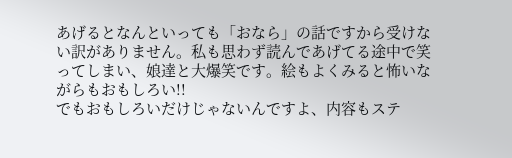あげるとなんといっても「おなら」の話ですから受けない訳がありません。私も思わず読んであげてる途中で笑ってしまい、娘達と大爆笑です。絵もよくみると怖いながらもおもしろい!!
でもおもしろいだけじゃないんですよ、内容もステ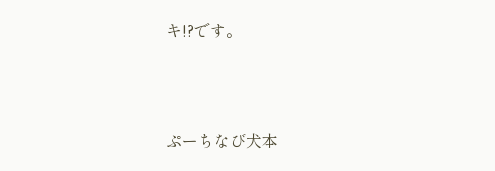キ!?です。



ぷーちなび犬本